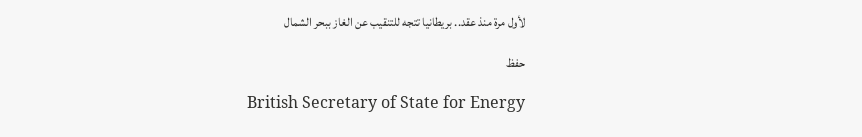لأول مرة منذ عقد.. بريطانيا تتجه للتنقيب عن الغاز ببحر الشمال

حفظ

British Secretary of State for Energy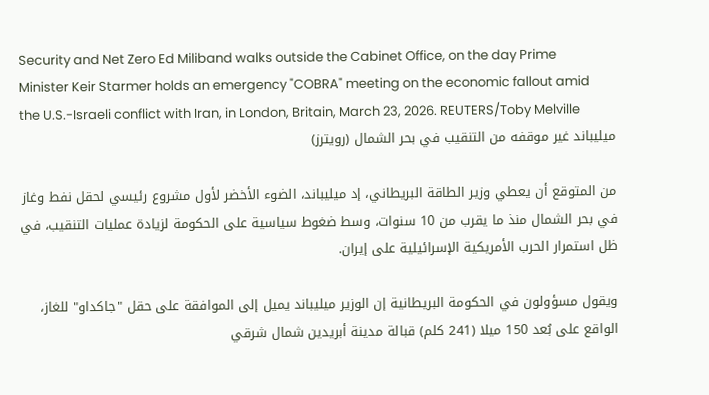Security and Net Zero Ed Miliband walks outside the Cabinet Office, on the day Prime Minister Keir Starmer holds an emergency "COBRA" meeting on the economic fallout amid the U.S.-Israeli conflict with Iran, in London, Britain, March 23, 2026. REUTERS/Toby Melville
ميليباند غير موقفه من التنقيب في بحر الشمال (رويترز)

من المتوقع أن يعطي وزير الطاقة البريطاني، إد ميليباند، الضوء الأخضر لأول مشروع رئيسي لحقل نفط وغاز في بحر الشمال منذ ما يقرب من 10 سنوات، وسط ضغوط سياسية على الحكومة لزيادة عمليات التنقيب، في ظل استمرار الحرب الأمريكية الإسرائيلية على إيران.

ويقول مسؤولون في الحكومة البريطانية إن الوزير ميليباند يميل إلى الموافقة على حقل "جاكداو" للغاز، الواقع على بُعد 150 ميلا (241 كلم) قبالة مدينة أبريدين شمال شرقي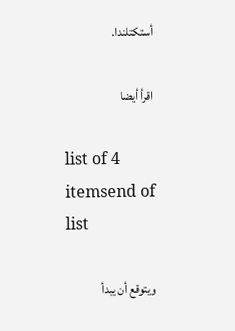أستكتلندا.

اقرأ أيضا

list of 4 itemsend of list

ويتوقع أن يبدأ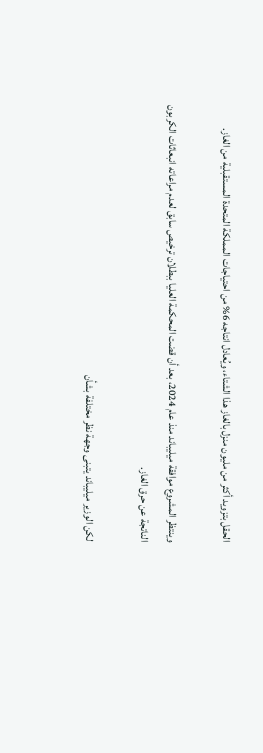الحقل بتزويد أكثر من مليون منزل بالغاز هذا الشتاء، ويُعادل انتاجه 6% من احتياجات المملكة المتحدة المستقبلية من الغاز.

وينتظر المشروع موافقة ميليباند منذ عام 2024، بعد أن قضت المحكمة العليا ببطلان ترخيص سابق لعدم مراعاته انبعاثات الكربون الناتجة عن حرق الغاز.

لكن الوزير ميليباند يتبنى وجهة نظر مختلفة بشأن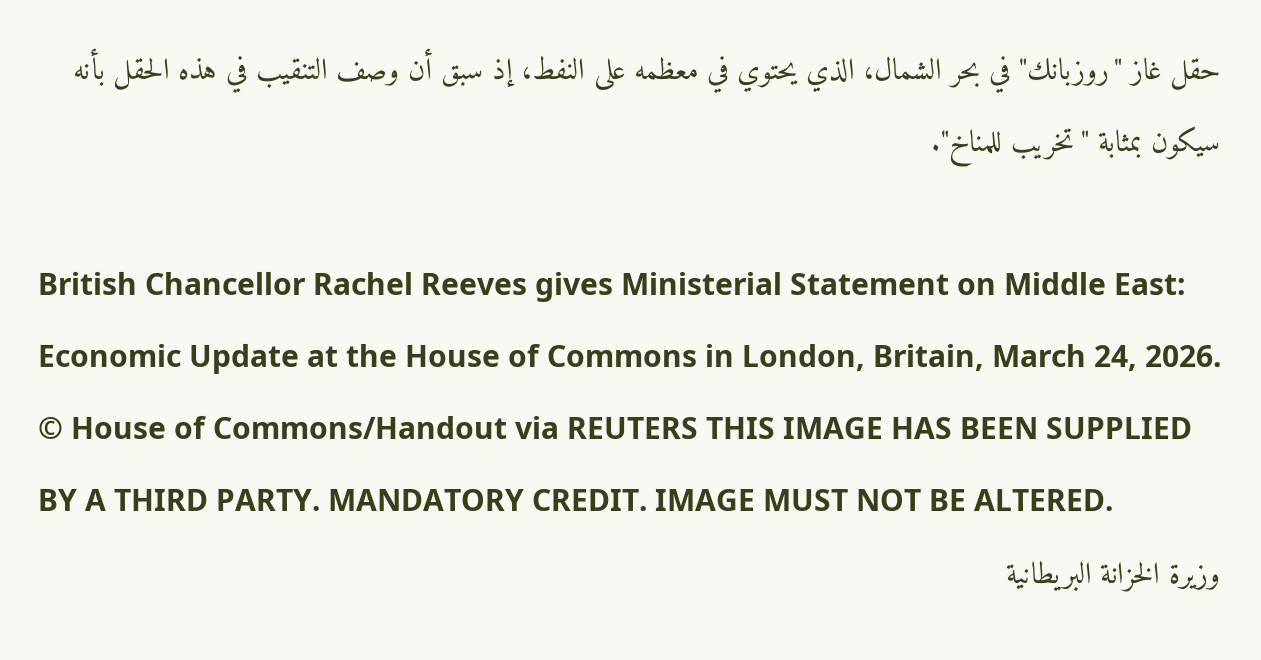حقل غاز "روزبانك" في بحر الشمال، الذي يحتوي في معظمه على النفط، إذ سبق أن وصف التنقيب في هذه الحقل بأنه سيكون بمثابة "تخريب للمناخ".

British Chancellor Rachel Reeves gives Ministerial Statement on Middle East: Economic Update at the House of Commons in London, Britain, March 24, 2026. © House of Commons/Handout via REUTERS THIS IMAGE HAS BEEN SUPPLIED BY A THIRD PARTY. MANDATORY CREDIT. IMAGE MUST NOT BE ALTERED.
وزيرة الخزانة البريطانية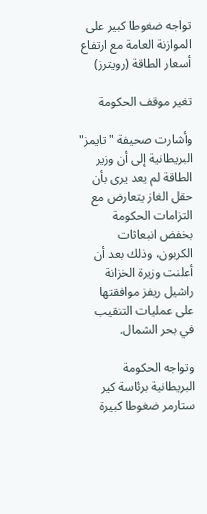تواجه ضغوطا كبير على الموازنة العامة مع ارتفاع أسعار الطاقة (رويترز)

تغير موقف الحكومة

وأشارت صحيفة "تايمز" البريطانية إلى أن وزير الطاقة لم يعد يرى بأن حقل الغاز يتعارض مع التزامات الحكومة بخفض انبعاثات الكربون، وذلك بعد أن أعلنت وزيرة الخزانة راشيل ريفز موافقتها على عمليات التنقيب في بحر الشمال.

وتواجه الحكومة البريطانية برئاسة كير ستارمر ضغوطا كبيرة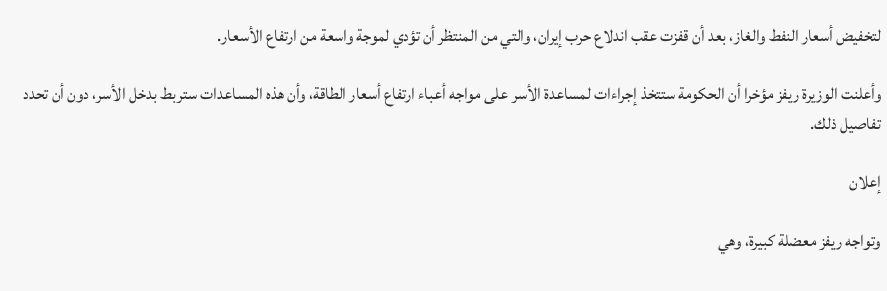لتخفيض أسعار النفط والغاز، بعد أن قفزت عقب اندلاع حرب إيران، والتي من المنتظر أن تؤدي لموجة واسعة من ارتفاع الأسعار.

وأعلنت الوزيرة ريفز مؤخرا أن الحكومة ستتخذ إجراءات لمساعدة الأسر على مواجه أعباء ارتفاع أسعار الطاقة، وأن هذه المساعدات ستربط بدخل الأسر، دون أن تحدد تفاصيل ذلك.

إعلان

وتواجه ريفز معضلة كبيرة، وهي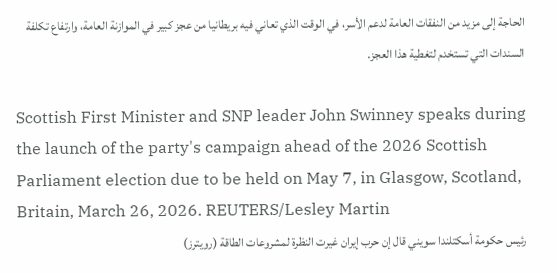الحاجة إلى مزيد من النفقات العامة لدعم الأسر، في الوقت الذي تعاني فيه بريطانيا من عجز كبير في الموازنة العامة، وارتفاع تكلفة السندات التي تستخدم لتغطية هذا العجز.

Scottish First Minister and SNP leader John Swinney speaks during the launch of the party's campaign ahead of the 2026 Scottish Parliament election due to be held on May 7, in Glasgow, Scotland, Britain, March 26, 2026. REUTERS/Lesley Martin
رئيس حكومة أسكتلندا سويني قال إن حرب إيران غيرت النظرة لمشروعات الطاقة (رويترز)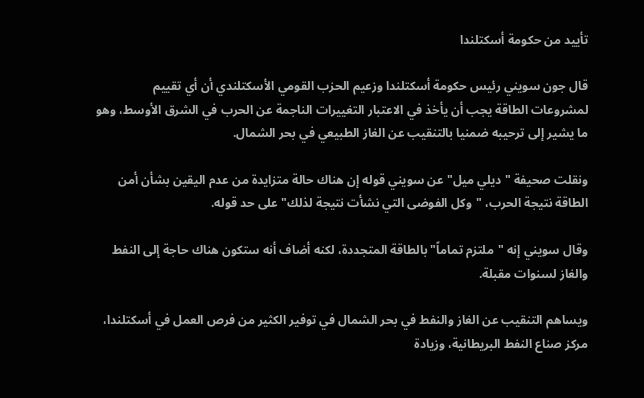تأييد من حكومة أسكتلندا

قال جون سويني رئيس حكومة أسكتلندا وزعيم الحزب القومي الأسكتلندي أن أي تقييم لمشروعات الطاقة يجب أن يأخذ في الاعتبار التغييرات الناجمة عن الحرب في الشرق الأوسط، وهو ما يشير إلى ترحيبه ضمنيا بالتنقيب عن الغاز الطبيعي في بحر الشمال.

ونقلت صحيفة "ديلي ميل" عن سويني قوله إن هناك حالة متزايدة من عدم اليقين بشأن أمن الطاقة نتيجة الحرب، "وكل الفوضى التي نشأت نتيجة لذلك" على حد قوله.

وقال سويني إنه "ملتزم تماماً" بالطاقة المتجددة، لكنه أضاف أنه ستكون هناك حاجة إلى النفط والغاز لسنوات مقبلة.

ويساهم التنقيب عن الغاز والنفط في بحر الشمال في توفير الكثير من فرص العمل في أسكتلندا، مركز صناع النفط البريطانية، وزيادة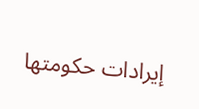إيرادات حكومتها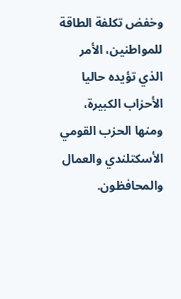وخفض تكلفة الطاقة للمواطنين، الأمر الذي تؤيده حاليا الأحزاب الكبيرة، ومنها الحزب القومي الأسكتلندي والعمال والمحافظون.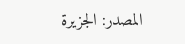المصدر: الجزيرة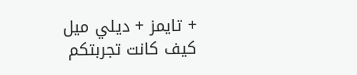+ تايمز + ديلي ميل
كيف كانت تجربتكم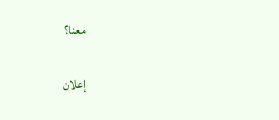معنا؟

إعلان